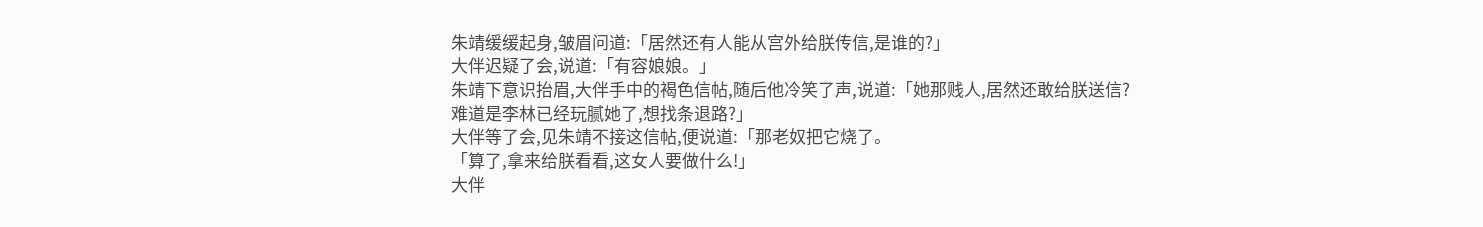朱靖缓缓起身,皱眉问道:「居然还有人能从宫外给朕传信,是谁的?」
大伴迟疑了会,说道:「有容娘娘。」
朱靖下意识抬眉,大伴手中的褐色信帖,随后他冷笑了声,说道:「她那贱人,居然还敢给朕送信?难道是李林已经玩腻她了,想找条退路?」
大伴等了会,见朱靖不接这信帖,便说道:「那老奴把它烧了。
「算了,拿来给朕看看,这女人要做什么!」
大伴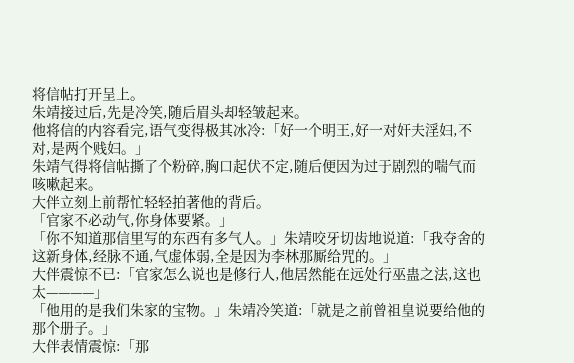将信帖打开呈上。
朱靖接过后,先是冷笑,随后眉头却轻皱起来。
他将信的内容看完,语气变得极其冰冷:「好一个明王,好一对奸夫淫妇,不对,是两个贱妇。」
朱靖气得将信帖撕了个粉碎,胸口起伏不定,随后便因为过于剧烈的喘气而咳嗽起来。
大伴立刻上前帮忙轻轻拍著他的背后。
「官家不必动气,你身体要紧。」
「你不知道那信里写的东西有多气人。」朱靖咬牙切齿地说道:「我夺舍的这新身体,经脉不通,气虚体弱,全是因为李林那厮给咒的。」
大伴震惊不已:「官家怎么说也是修行人,他居然能在远处行巫蛊之法,这也太————」
「他用的是我们朱家的宝物。」朱靖冷笑道:「就是之前曾祖皇说要给他的那个册子。」
大伴表情震惊:「那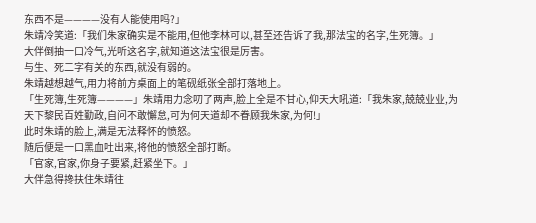东西不是————没有人能使用吗?」
朱靖冷笑道:「我们朱家确实是不能用,但他李林可以,甚至还告诉了我,那法宝的名字,生死簿。」
大伴倒抽一口冷气,光听这名字,就知道这法宝很是厉害。
与生、死二字有关的东西,就没有弱的。
朱靖越想越气,用力将前方桌面上的笔砚纸张全部打落地上。
「生死簿,生死簿————」朱靖用力念叨了两声,脸上全是不甘心,仰天大吼道:「我朱家,兢兢业业,为天下黎民百姓勤政,自问不敢懈怠,可为何天道却不眷顾我朱家,为何!」
此时朱靖的脸上,满是无法释怀的愤怒。
随后便是一口黑血吐出来,将他的愤怒全部打断。
「官家,官家,你身子要紧,赶紧坐下。」
大伴急得搀扶住朱靖往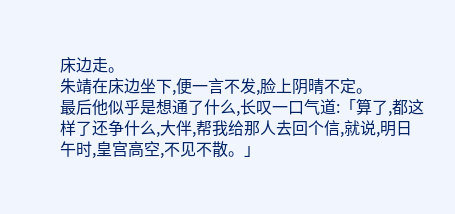床边走。
朱靖在床边坐下,便一言不发,脸上阴晴不定。
最后他似乎是想通了什么,长叹一口气道:「算了,都这样了还争什么,大伴,帮我给那人去回个信,就说,明日午时,皇宫高空,不见不散。」